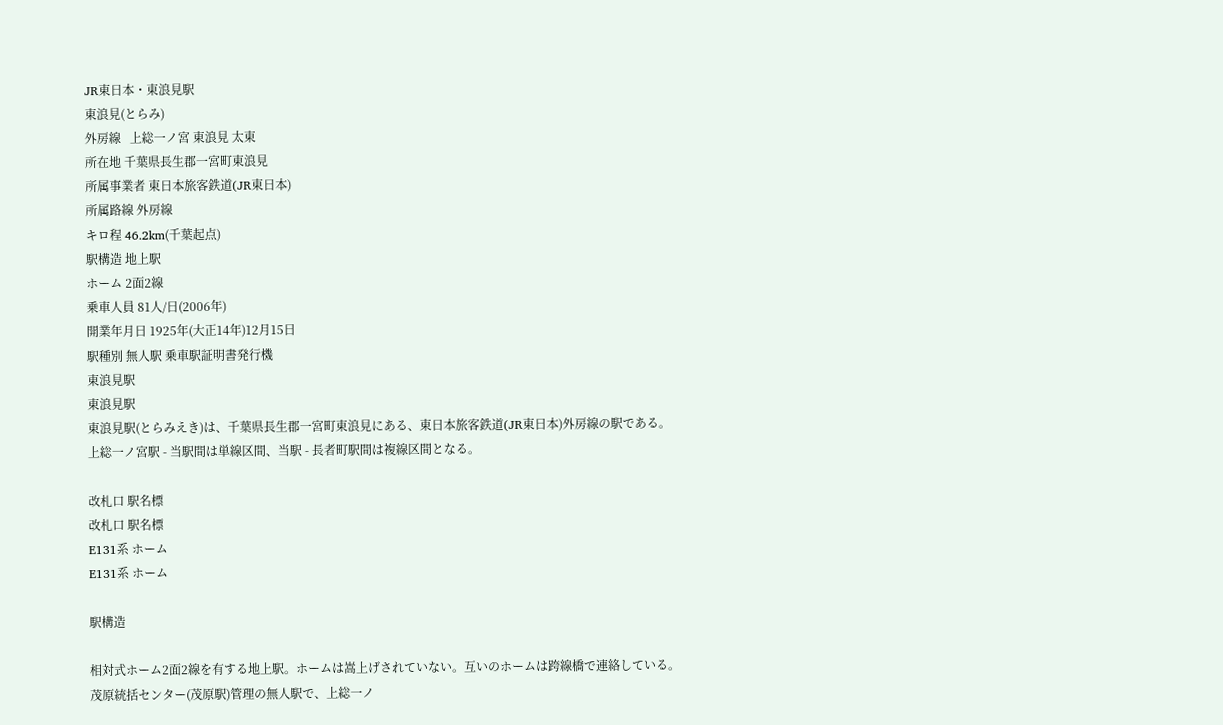JR東日本・東浪見駅
東浪見(とらみ)
外房線   上総一ノ宮 東浪見 太東
所在地 千葉県長生郡一宮町東浪見
所属事業者 東日本旅客鉄道(JR東日本)
所属路線 外房線
キロ程 46.2km(千葉起点)
駅構造 地上駅
ホーム 2面2線
乗車人員 81人/日(2006年)
開業年月日 1925年(大正14年)12月15日
駅種別 無人駅 乗車駅証明書発行機
東浪見駅
東浪見駅
東浪見駅(とらみえき)は、千葉県長生郡一宮町東浪見にある、東日本旅客鉄道(JR東日本)外房線の駅である。
上総一ノ宮駅 - 当駅間は単線区間、当駅 - 長者町駅間は複線区間となる。

改札口 駅名標
改札口 駅名標
E131系 ホーム
E131系 ホーム

駅構造

相対式ホーム2面2線を有する地上駅。ホームは嵩上げされていない。互いのホームは跨線橋で連絡している。
茂原統括センター(茂原駅)管理の無人駅で、上総一ノ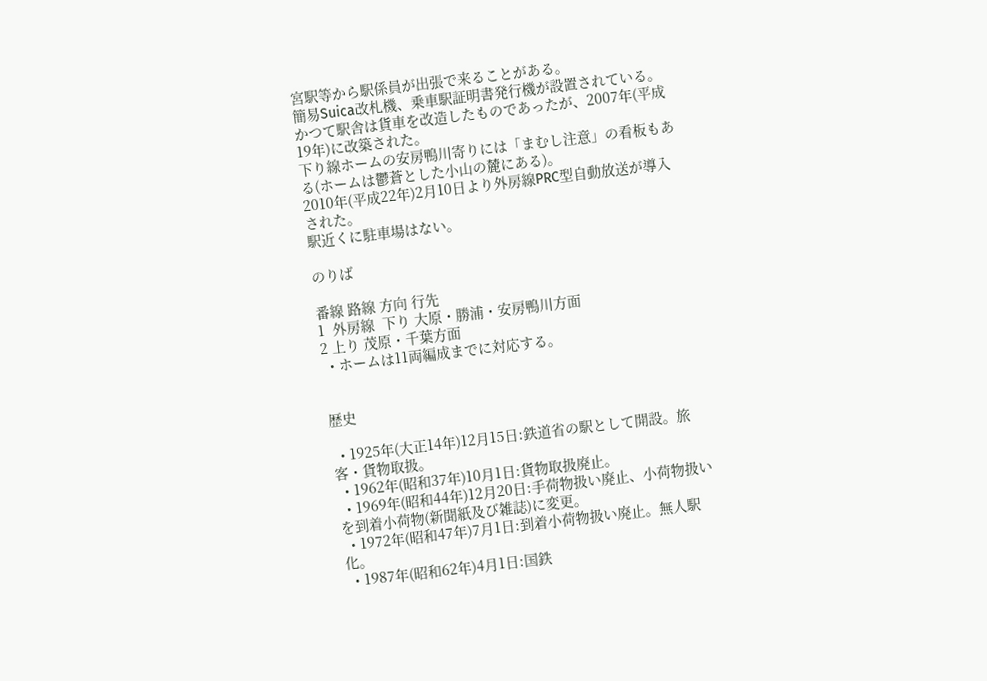宮駅等から駅係員が出張で来ることがある。
簡易Suica改札機、乗車駅証明書発行機が設置されている。
かつて駅舎は貨車を改造したものであったが、2007年(平成19年)に改築された。
下り線ホームの安房鴨川寄りには「まむし注意」の看板もある(ホームは鬱蒼とした小山の麓にある)。
2010年(平成22年)2月10日より外房線PRC型自動放送が導入された。
駅近くに駐車場はない。

のりば

番線 路線 方向 行先
1  外房線  下り 大原・勝浦・安房鴨川方面
2 上り 茂原・千葉方面
  • ホームは11両編成までに対応する。


歴史

  • 1925年(大正14年)12月15日:鉄道省の駅として開設。旅客・貨物取扱。
  • 1962年(昭和37年)10月1日:貨物取扱廃止。
  • 1969年(昭和44年)12月20日:手荷物扱い廃止、小荷物扱いを到着小荷物(新聞紙及び雑誌)に変更。
  • 1972年(昭和47年)7月1日:到着小荷物扱い廃止。無人駅化。
  • 1987年(昭和62年)4月1日:国鉄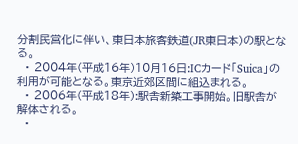分割民営化に伴い、東日本旅客鉄道(JR東日本)の駅となる。
  • 2004年(平成16年)10月16日:ICカード「Suica」の利用が可能となる。東京近郊区間に組込まれる。
  • 2006年(平成18年):駅舎新築工事開始。旧駅舎が解体される。
  •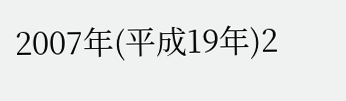2007年(平成19年)2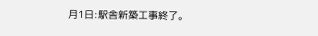月1日:駅舎新築工事終了。